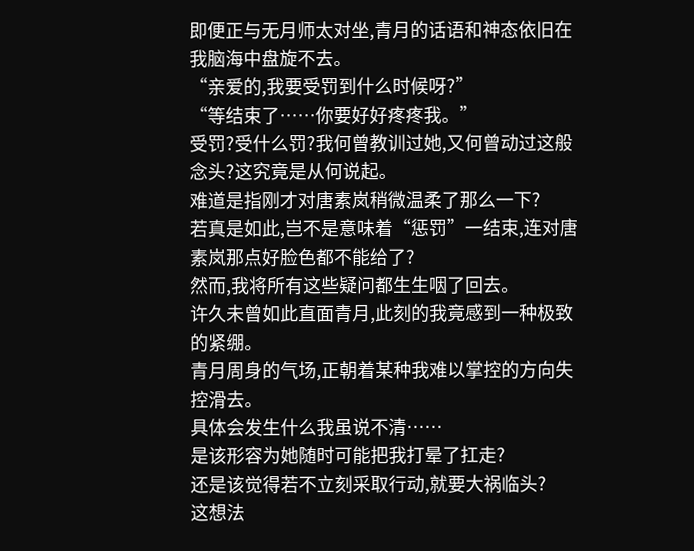即便正与无月师太对坐,青月的话语和神态依旧在我脑海中盘旋不去。
“亲爱的,我要受罚到什么时候呀?”
“等结束了……你要好好疼疼我。”
受罚?受什么罚?我何曾教训过她,又何曾动过这般念头?这究竟是从何说起。
难道是指刚才对唐素岚稍微温柔了那么一下?
若真是如此,岂不是意味着“惩罚”一结束,连对唐素岚那点好脸色都不能给了?
然而,我将所有这些疑问都生生咽了回去。
许久未曾如此直面青月,此刻的我竟感到一种极致的紧绷。
青月周身的气场,正朝着某种我难以掌控的方向失控滑去。
具体会发生什么我虽说不清……
是该形容为她随时可能把我打晕了扛走?
还是该觉得若不立刻采取行动,就要大祸临头?
这想法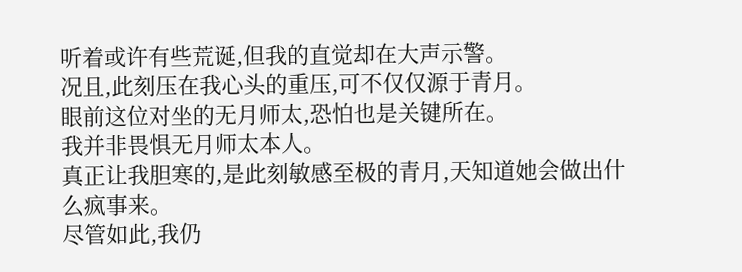听着或许有些荒诞,但我的直觉却在大声示警。
况且,此刻压在我心头的重压,可不仅仅源于青月。
眼前这位对坐的无月师太,恐怕也是关键所在。
我并非畏惧无月师太本人。
真正让我胆寒的,是此刻敏感至极的青月,天知道她会做出什么疯事来。
尽管如此,我仍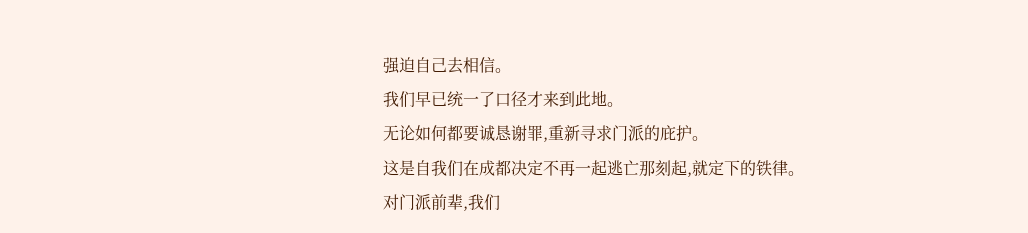强迫自己去相信。
我们早已统一了口径才来到此地。
无论如何都要诚恳谢罪,重新寻求门派的庇护。
这是自我们在成都决定不再一起逃亡那刻起,就定下的铁律。
对门派前辈,我们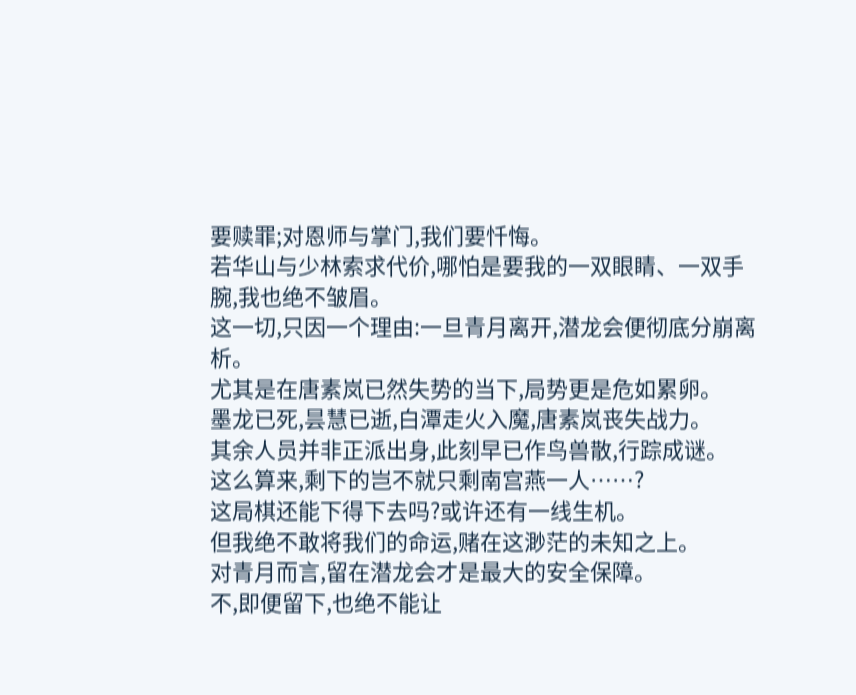要赎罪;对恩师与掌门,我们要忏悔。
若华山与少林索求代价,哪怕是要我的一双眼睛、一双手腕,我也绝不皱眉。
这一切,只因一个理由:一旦青月离开,潜龙会便彻底分崩离析。
尤其是在唐素岚已然失势的当下,局势更是危如累卵。
墨龙已死,昙慧已逝,白潭走火入魔,唐素岚丧失战力。
其余人员并非正派出身,此刻早已作鸟兽散,行踪成谜。
这么算来,剩下的岂不就只剩南宫燕一人……?
这局棋还能下得下去吗?或许还有一线生机。
但我绝不敢将我们的命运,赌在这渺茫的未知之上。
对青月而言,留在潜龙会才是最大的安全保障。
不,即便留下,也绝不能让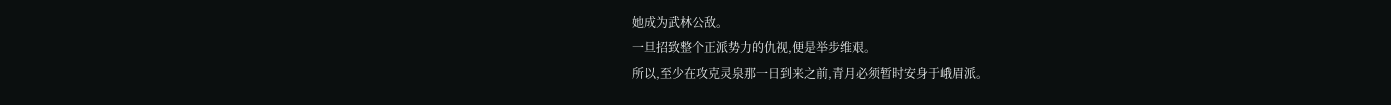她成为武林公敌。
一旦招致整个正派势力的仇视,便是举步维艰。
所以,至少在攻克灵泉那一日到来之前,青月必须暂时安身于峨眉派。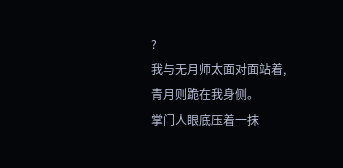?
我与无月师太面对面站着,青月则跪在我身侧。
掌门人眼底压着一抹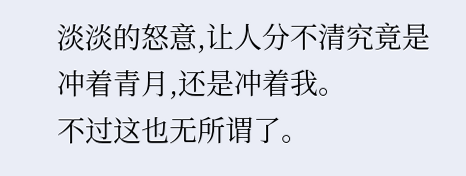淡淡的怒意,让人分不清究竟是冲着青月,还是冲着我。
不过这也无所谓了。